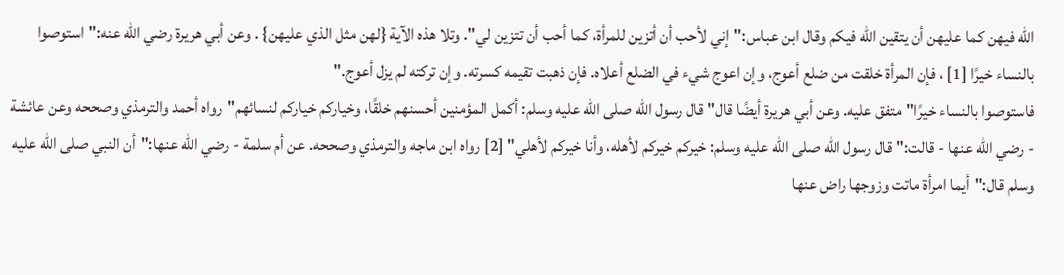الله فيهن كما عليهن أن يتقين الله فيكم وقال ابن عباس:"إني لأحب أن أتزين للمرأة، كما أحب أن تتزين لي". وتلا هذه الآية {لهن مثل الذي عليهن} . وعن أبي هريرة رضي الله عنه:"استوصوا بالنساء خيرًا [1] ، فإن المرأة خلقت من ضلع أعوج، وإن اعوج شيء في الضلع أعلاه. فإن ذهبت تقيمه كسرته. وإن تركته لم يزل أعوج."
فاستوصوا بالنساء خيرًا"متفق عليه. وعن أبي هريرة أيضًا قال"قال رسول الله صلى الله عليه وسلم: أكمل المؤمنين أحسنهم خلقًا، وخياركم خياركم لنسائهم"رواه أحمد والترمذي وصححه وعن عائشة - رضي الله عنها - قالت:"قال رسول الله صلى الله عليه وسلم: خيركم خيركم لأهله، وأنا خيركم لأهلي" [2] رواه ابن ماجه والترمذي وصححه. عن أم سلمة - رضي الله عنها:"أن النبي صلى الله عليه وسلم قال:"أيما امرأة ماتت وزوجها راض عنها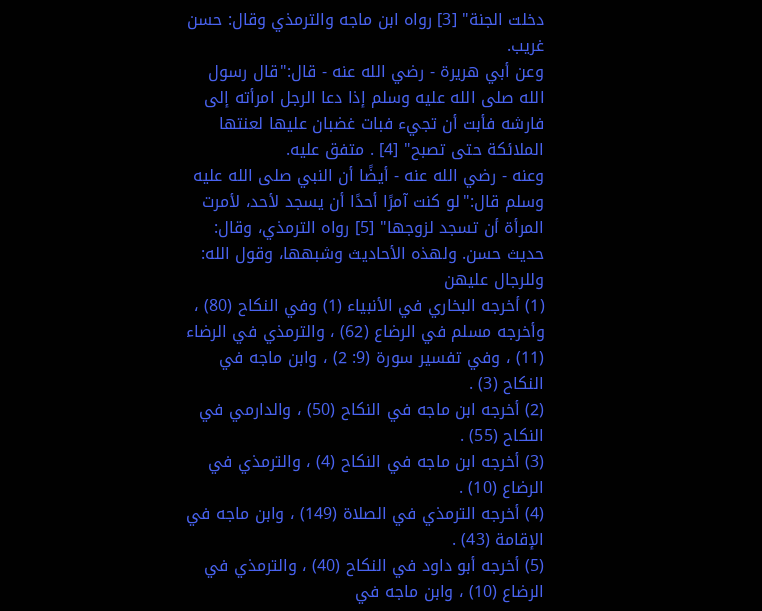دخلت الجنة" [3] رواه ابن ماجه والترمذي وقال: حسن غريب.
وعن أبي هريرة - رضي الله عنه - قال:"قال رسول الله صلى الله عليه وسلم إذا دعا الرجل امرأته إلى فارشه فأبت أن تجيء فبات غضبان عليها لعنتها الملائكة حتى تصبح" [4] . متفق عليه.
وعنه - رضي الله عنه - أيضًا أن النبي صلى الله عليه وسلم قال:"لو كنت آمرًا أحدًا أن يسجد لأحد، لأمرت المرأة أن تسجد لزوجها" [5] رواه الترمذي، وقال: حديث حسن. ولهذه الأحاديث وشبهها، وقول الله: وللرجال عليهن
(1) أخرجه البخاري في الأنبياء (1) وفي النكاح (80) ، وأخرجه مسلم في الرضاع (62) ، والترمذي في الرضاء (11) ، وفي تفسير سورة (9: 2) ، وابن ماجه في النكاح (3) .
(2) أخرجه ابن ماجه في النكاح (50) ، والدارمي في النكاح (55) .
(3) أخرجه ابن ماجه في النكاح (4) ، والترمذي في الرضاع (10) .
(4) أخرجه الترمذي في الصلاة (149) ، وابن ماجه في الإقامة (43) .
(5) أخرجه أبو داود في النكاح (40) ، والترمذي في الرضاع (10) ، وابن ماجه في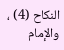النكاح (4) ، والإمام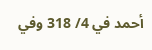أحمد في 4/ 318 وفي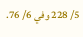5/ 228 وفي 6/ 76.